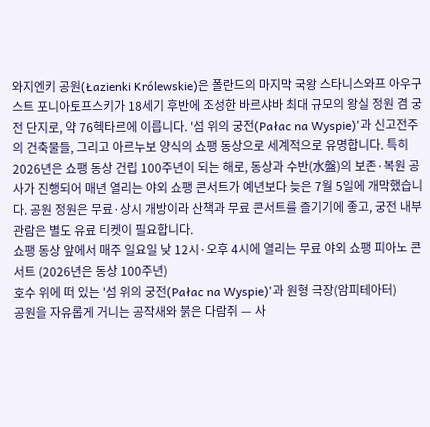와지엔키 공원(Łazienki Królewskie)은 폴란드의 마지막 국왕 스타니스와프 아우구스트 포니아토프스키가 18세기 후반에 조성한 바르샤바 최대 규모의 왕실 정원 겸 궁전 단지로, 약 76헥타르에 이릅니다. '섬 위의 궁전(Pałac na Wyspie)'과 신고전주의 건축물들, 그리고 아르누보 양식의 쇼팽 동상으로 세계적으로 유명합니다. 특히 2026년은 쇼팽 동상 건립 100주년이 되는 해로, 동상과 수반(水盤)의 보존·복원 공사가 진행되어 매년 열리는 야외 쇼팽 콘서트가 예년보다 늦은 7월 5일에 개막했습니다. 공원 정원은 무료·상시 개방이라 산책과 무료 콘서트를 즐기기에 좋고, 궁전 내부 관람은 별도 유료 티켓이 필요합니다.
쇼팽 동상 앞에서 매주 일요일 낮 12시·오후 4시에 열리는 무료 야외 쇼팽 피아노 콘서트 (2026년은 동상 100주년)
호수 위에 떠 있는 '섬 위의 궁전(Pałac na Wyspie)'과 원형 극장(암피테아터)
공원을 자유롭게 거니는 공작새와 붉은 다람쥐 — 사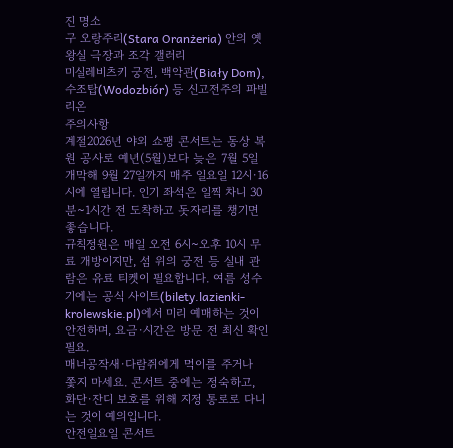진 명소
구 오랑주리(Stara Oranżeria) 안의 옛 왕실 극장과 조각 갤러리
미실레비츠키 궁전, 백악관(Biały Dom), 수조탑(Wodozbiór) 등 신고전주의 파빌리온
주의사항
계절2026년 야외 쇼팽 콘서트는 동상 복원 공사로 예년(5월)보다 늦은 7월 5일 개막해 9월 27일까지 매주 일요일 12시·16시에 열립니다. 인기 좌석은 일찍 차니 30분~1시간 전 도착하고 돗자리를 챙기면 좋습니다.
규칙정원은 매일 오전 6시~오후 10시 무료 개방이지만, 섬 위의 궁전 등 실내 관람은 유료 티켓이 필요합니다. 여름 성수기에는 공식 사이트(bilety.lazienki-krolewskie.pl)에서 미리 예매하는 것이 안전하며, 요금·시간은 방문 전 최신 확인 필요.
매너공작새·다람쥐에게 먹이를 주거나 쫓지 마세요. 콘서트 중에는 정숙하고, 화단·잔디 보호를 위해 지정 통로로 다니는 것이 예의입니다.
안전일요일 콘서트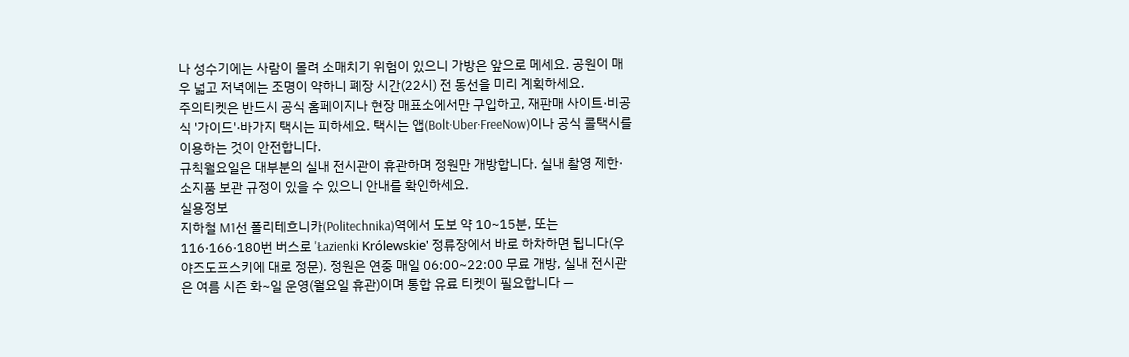나 성수기에는 사람이 몰려 소매치기 위험이 있으니 가방은 앞으로 메세요. 공원이 매우 넓고 저녁에는 조명이 약하니 폐장 시간(22시) 전 동선을 미리 계획하세요.
주의티켓은 반드시 공식 홈페이지나 현장 매표소에서만 구입하고, 재판매 사이트·비공식 '가이드'·바가지 택시는 피하세요. 택시는 앱(Bolt·Uber·FreeNow)이나 공식 콜택시를 이용하는 것이 안전합니다.
규칙월요일은 대부분의 실내 전시관이 휴관하며 정원만 개방합니다. 실내 촬영 제한·소지품 보관 규정이 있을 수 있으니 안내를 확인하세요.
실용정보
지하철 M1선 폴리테흐니카(Politechnika)역에서 도보 약 10~15분, 또는 116·166·180번 버스로 'Łazienki Królewskie' 정류장에서 바로 하차하면 됩니다(우야즈도프스키에 대로 정문). 정원은 연중 매일 06:00~22:00 무료 개방, 실내 전시관은 여름 시즌 화~일 운영(월요일 휴관)이며 통합 유료 티켓이 필요합니다 —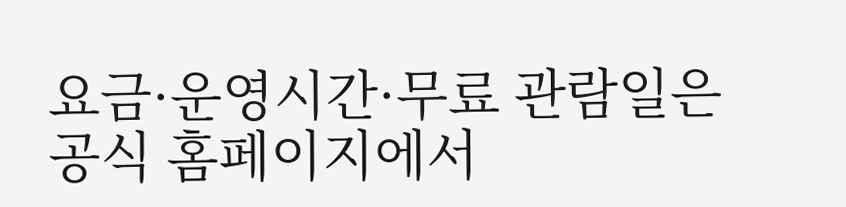요금·운영시간·무료 관람일은 공식 홈페이지에서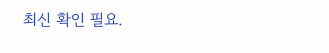최신 확인 필요.